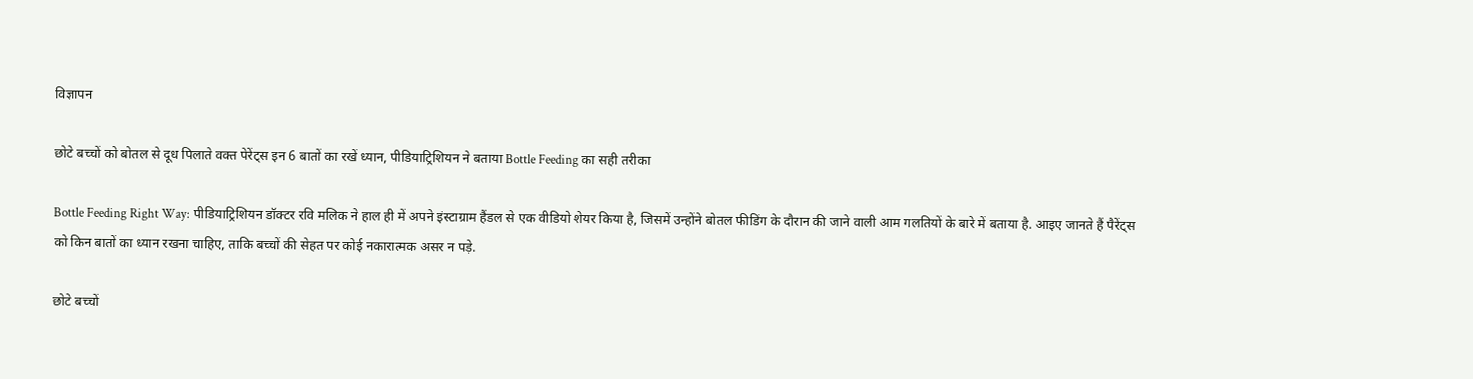विज्ञापन

छोटे बच्चों को बोतल से दूध पिलाते वक्त पेरेंट्स इन 6 बातों का रखें ध्यान, पीडियाट्रिशियन ने बताया Bottle Feeding का सही तरीका

Bottle Feeding Right Way: पीडियाट्रिशियन डॉक्टर रवि मलिक ने हाल ही में अपने इंस्टाग्राम हैंडल से एक वीडियो शेयर किया है, जिसमें उन्होंने बोतल फीडिंग के दौरान की जाने वाली आम गलतियों के बारे में बताया है. आइए जानते हैं पैरेंट्स को किन बातों का ध्यान रखना चाहिए, ताकि बच्चों की सेहत पर कोई नकारात्मक असर न पड़े.

छोटे बच्चों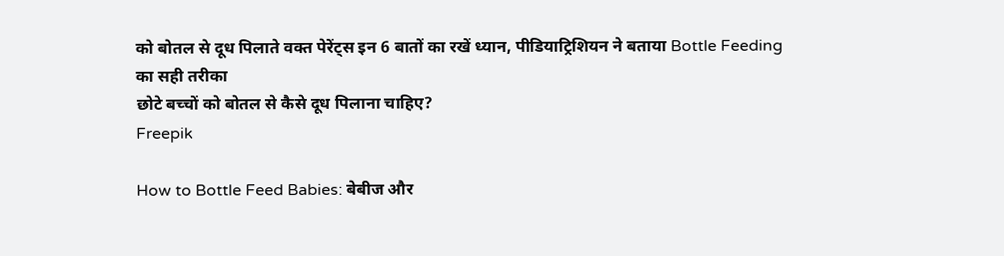को बोतल से दूध पिलाते वक्त पेरेंट्स इन 6 बातों का रखें ध्यान, पीडियाट्रिशियन ने बताया Bottle Feeding का सही तरीका
छोटे बच्चों को बोतल से कैसे दूध पिलाना चाहिए?
Freepik

How to Bottle Feed Babies: बेबीज और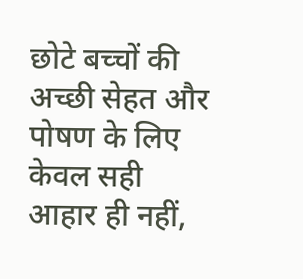छोटे बच्चों की अच्छी सेहत और पोषण के लिए केवल सही आहार ही नहीं,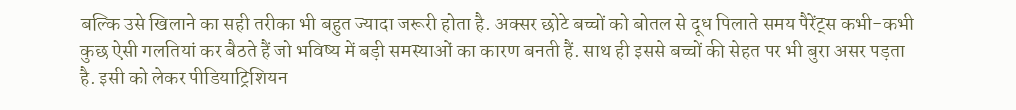बल्कि उसे खिलाने का सही तरीका भी बहुत ज्यादा जरूरी होता है. अक्सर छोटे बच्चों को बोतल से दूध पिलाते समय पैरेंट्स कभी-कभी कुछ ऐसी गलतियां कर बैठते हैं जो भविष्य में बड़ी समस्याओं का कारण बनती हैं. साथ ही इससे बच्चों की सेहत पर भी बुरा असर पड़ता है. इसी को लेकर पीडियाट्रिशियन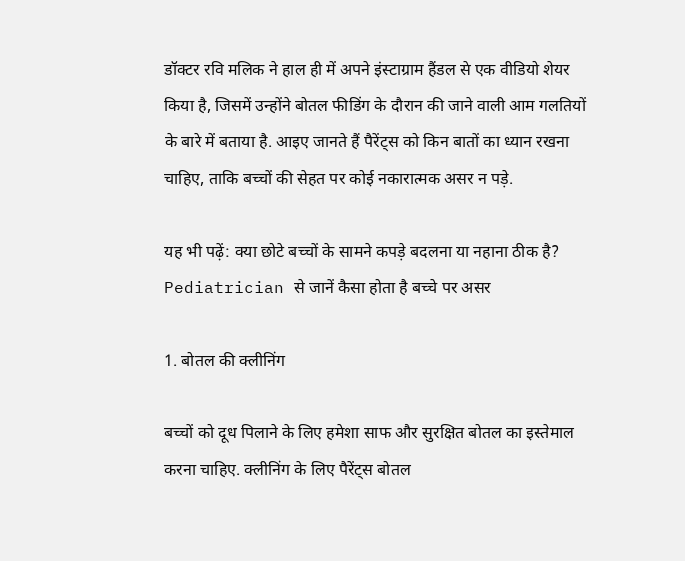डॉक्टर रवि मलिक ने हाल ही में अपने इंस्टाग्राम हैंडल से एक वीडियो शेयर किया है, जिसमें उन्होंने बोतल फीडिंग के दौरान की जाने वाली आम गलतियों के बारे में बताया है. आइए जानते हैं पैरेंट्स को किन बातों का ध्यान रखना चाहिए, ताकि बच्चों की सेहत पर कोई नकारात्मक असर न पड़े.

यह भी पढ़ें: क्या छोटे बच्चों के सामने कपड़े बदलना या नहाना ठीक है? Pediatrician से जानें कैसा होता है बच्चे पर असर

1. बोतल की क्लीनिंग

बच्चों को दूध पिलाने के लिए हमेशा साफ और सुरक्षित बोतल का इस्तेमाल करना चाहिए. क्लीनिंग के लिए पैरेंट्स बोतल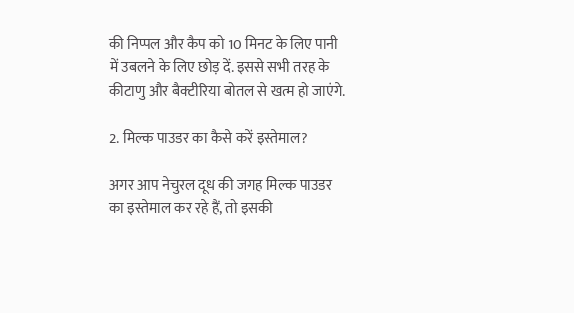की निप्पल और कैप को 10 मिनट के लिए पानी में उबलने के लिए छोड़ दें. इससे सभी तरह के कीटाणु और बैक्टीरिया बोतल से खत्म हो जाएंगे.

2. मिल्क पाउडर का कैसे करें इस्तेमाल?

अगर आप नेचुरल दूध की जगह मिल्क पाउडर का इस्तेमाल कर रहे हैं, तो इसकी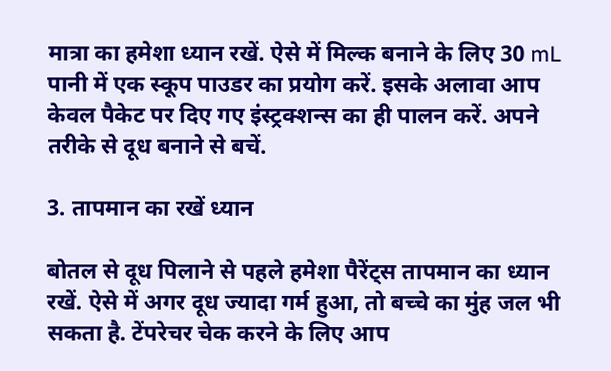मात्रा का हमेशा ध्यान रखें. ऐसे में मिल्क बनाने के लिए 30 mL पानी में एक स्कूप पाउडर का प्रयोग करें. इसके अलावा आप केवल पैकेट पर दिए गए इंस्ट्रक्शन्स का ही पालन करें. अपने तरीके से दूध बनाने से बचें.

3. तापमान का रखें ध्यान

बोतल से दूध पिलाने से पहले हमेशा पैरेंट्स तापमान का ध्यान रखें. ऐसे में अगर दूध ज्यादा गर्म हुआ, तो बच्चे का मुंह जल भी सकता है. टेंपरेचर चेक करने के लिए आप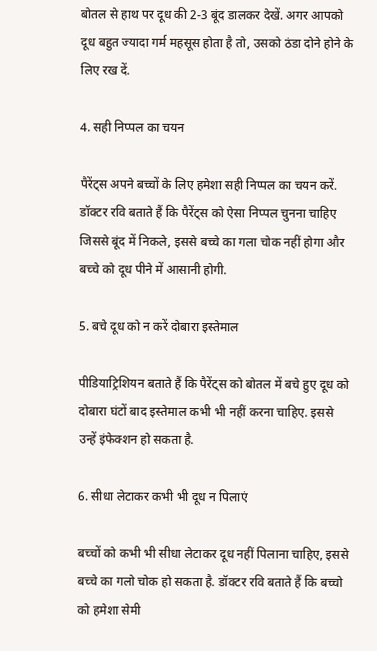बोतल से हाथ पर दूध की 2-3 बूंद डालकर देखें. अगर आपको दूध बहुत ज्यादा गर्म महसूस होता है तो, उसको ठंडा दोने होने के लिए रख दें.

4. सही निप्पल का चयन

पैरेंट्स अपने बच्चों के लिए हमेशा सही निप्पल का चयन करें. डॉक्टर रवि बताते हैं कि पैरेंट्स को ऐसा निप्पल चुनना चाहिए जिससे बूंद में निकले, इससे बच्चे का गला चोक नहीं होगा और बच्चे को दूध पीने में आसानी होगी.

5. बचे दूध को न करें दोबारा इस्तेमाल

पीडियाट्रिशियन बताते हैं कि पैरेंट्स को बोतल में बचे हुए दूध को दोबारा घंटों बाद इस्तेमाल कभी भी नहीं करना चाहिए. इससे उन्हें इंफेक्शन हो सकता है.

6. सीधा लेटाकर कभी भी दूध न पिलाएं

बच्चों को कभी भी सीधा लेटाकर दूध नहीं पिलाना चाहिए, इससे बच्चे का गलो चोक हो सकता है. डॉक्टर रवि बताते हैं कि बच्चो को हमेशा सेमी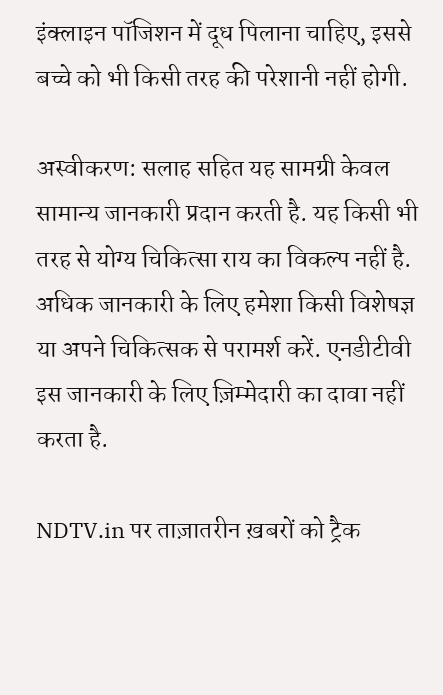इंक्लाइन पॉजिशन में दूध पिलाना चाहिए, इससे बच्चे को भी किसी तरह की परेशानी नहीं होगी.

अस्वीकरण: सलाह सहित यह सामग्री केवल सामान्य जानकारी प्रदान करती है. यह किसी भी तरह से योग्य चिकित्सा राय का विकल्प नहीं है. अधिक जानकारी के लिए हमेशा किसी विशेषज्ञ या अपने चिकित्सक से परामर्श करें. एनडीटीवी इस जानकारी के लिए ज़िम्मेदारी का दावा नहीं करता है.

NDTV.in पर ताज़ातरीन ख़बरों को ट्रैक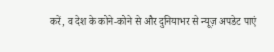करें, व देश के कोने-कोने से और दुनियाभर से न्यूज़ अपडेट पाएं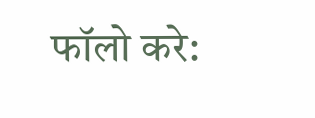फॉलो करे: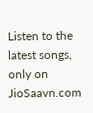Listen to the latest songs, only on JioSaavn.com